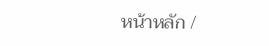หน้าหลัก /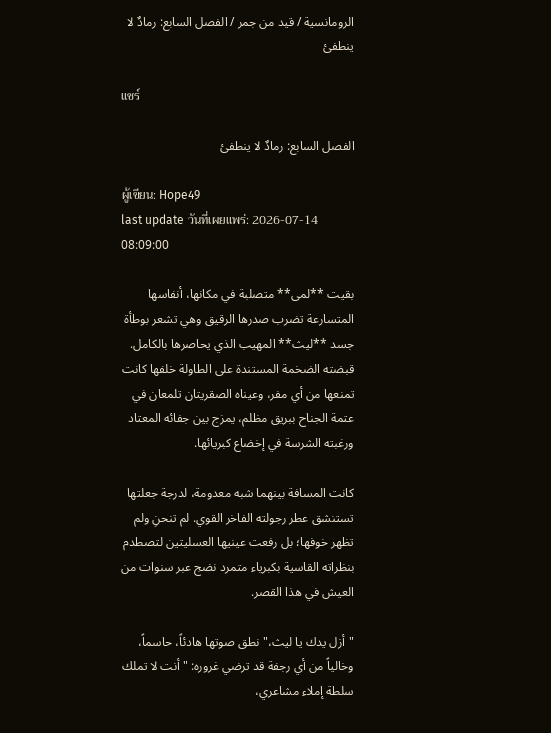الرومانسية / قيد من جمر / الفصل السابع: رمادٌ لا ينطفئ

แชร์

الفصل السابع: رمادٌ لا ينطفئ

ผู้เขียน: Hope49
last update วันที่เผยแพร่: 2026-07-14 08:09:00

بقيت **لمى** متصلبة في مكانها، أنفاسها المتسارعة تضرب صدرها الرقيق وهي تشعر بوطأة جسد **ليث** المهيب الذي يحاصرها بالكامل. قبضته الضخمة المستندة على الطاولة خلفها كانت تمنعها من أي مفر، وعيناه الصقريتان تلمعان في عتمة الجناح ببريق مظلم، يمزج بين جفائه المعتاد ورغبته الشرسة في إخضاع كبريائها.

كانت المسافة بينهما شبه معدومة، لدرجة جعلتها تستنشق عطر رجولته الفاخر القوي. لم تنحنِ ولم تظهر خوفها؛ بل رفعت عينيها العسليتين لتصطدم بنظراته القاسية بكبرياء متمرد نضج عبر سنوات من العيش في هذا القصر.

"أزل يدك يا ليث،" نطق صوتها هادئاً، حاسماً، وخالياً من أي رجفة قد ترضي غروره: "أنت لا تملك سلطة إملاء مشاعري،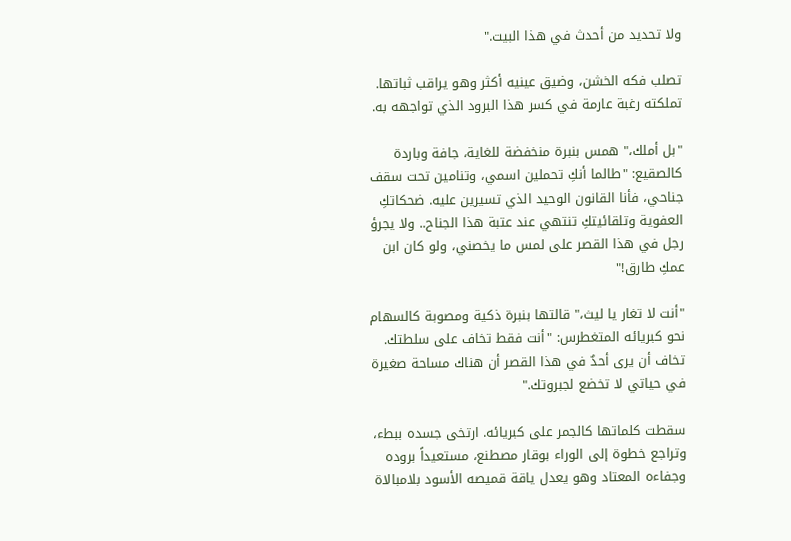ولا تحديد من أحدث في هذا البيت."

تصلب فكه الخشن، وضيق عينيه أكثر وهو يراقب ثباتها. تملكته رغبة عارمة في كسر هذا البرود الذي تواجهه به.

"بل أملك،" همس بنبرة منخفضة للغاية، جافة وباردة كالصقيع: "طالما أنكِ تحملين اسمي، وتنامين تحت سقف جناحي، فأنا القانون الوحيد الذي تسيرين عليه. ضحكاتكِ العفوية وتلقائيتكِ تنتهي عند عتبة هذا الجناح.. ولا يجرؤ رجل في هذا القصر على لمس ما يخصني، ولو كان ابن عمكِ طارق!"

"أنت لا تغار يا ليث،" قالتها بنبرة ذكية ومصوبة كالسهام نحو كبريائه المتغطرس: "أنت فقط تخاف على سلطتك. تخاف أن يرى أحدٌ في هذا القصر أن هناك مساحة صغيرة في حياتي لا تخضع لجبروتك."

سقطت كلماتها كالجمر على كبريائه. ارتخى جسده ببطء، وتراجع خطوة إلى الوراء بوقار مصطنع، مستعيداً بروده وجفاءه المعتاد وهو يعدل ياقة قميصه الأسود بلامبالاة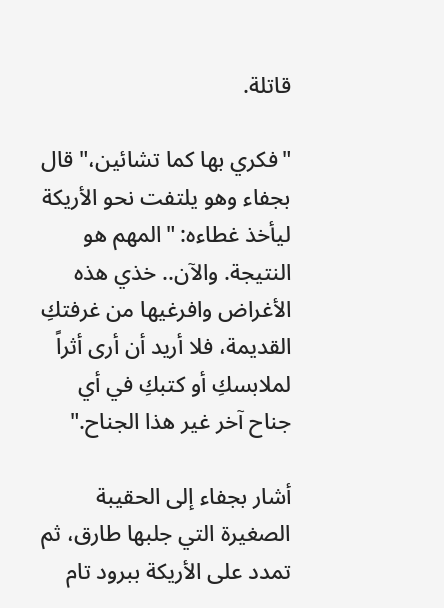قاتلة.

"فكري بها كما تشائين،" قال بجفاء وهو يلتفت نحو الأريكة ليأخذ غطاءه: "المهم هو النتيجة. والآن.. خذي هذه الأغراض وافرغيها من غرفتكِ القديمة، فلا أريد أن أرى أثراً لملابسكِ أو كتبكِ في أي جناح آخر غير هذا الجناح."

أشار بجفاء إلى الحقيبة الصغيرة التي جلبها طارق، ثم تمدد على الأريكة ببرود تام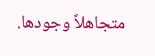متجاهلاً وجودها.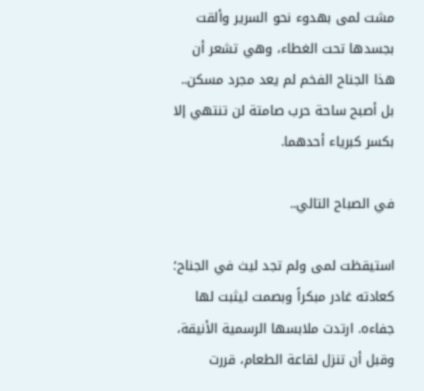مشت لمى بهدوء نحو السرير وألقت بجسدها تحت الغطاء، وهي تشعر أن هذا الجناح الفخم لم يعد مجرد مسكن.. بل أصبح ساحة حرب صامتة لن تنتهي إلا بكسر كبرياء أحدهما.

في الصباح التالي..

استيقظت لمى ولم تجد ليث في الجناح؛ كعادته غادر مبكراً وبصمت ليثبت لها جفاءه. ارتدت ملابسها الرسمية الأنيقة، وقبل أن تنزل لقاعة الطعام، قررت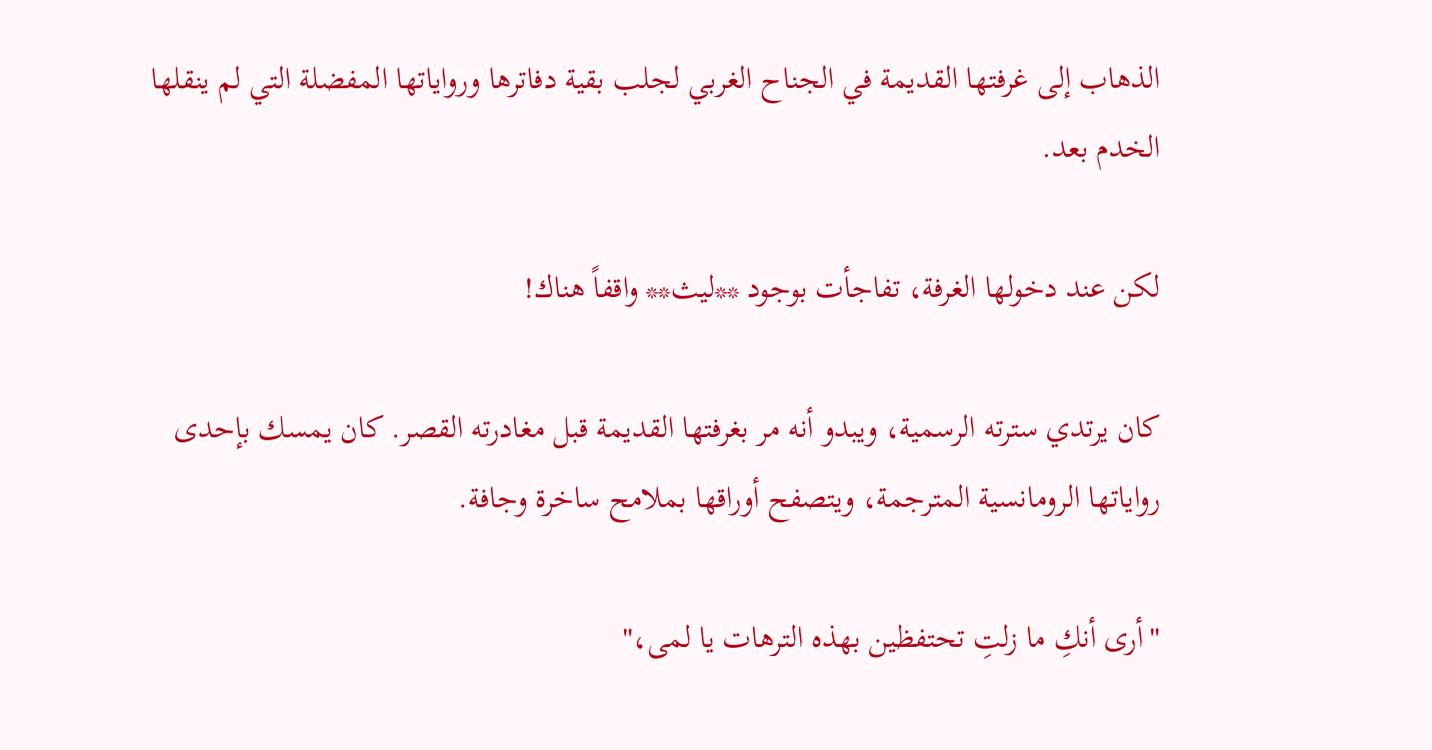الذهاب إلى غرفتها القديمة في الجناح الغربي لجلب بقية دفاترها ورواياتها المفضلة التي لم ينقلها الخدم بعد.

لكن عند دخولها الغرفة، تفاجأت بوجود **ليث** واقفاً هناك!

كان يرتدي سترته الرسمية، ويبدو أنه مر بغرفتها القديمة قبل مغادرته القصر. كان يمسك بإحدى رواياتها الرومانسية المترجمة، ويتصفح أوراقها بملامح ساخرة وجافة.

"أرى أنكِ ما زلتِ تحتفظين بهذه الترهات يا لمى،"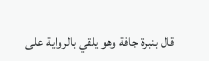قال بنبرة جافة وهو يلقي بالرواية على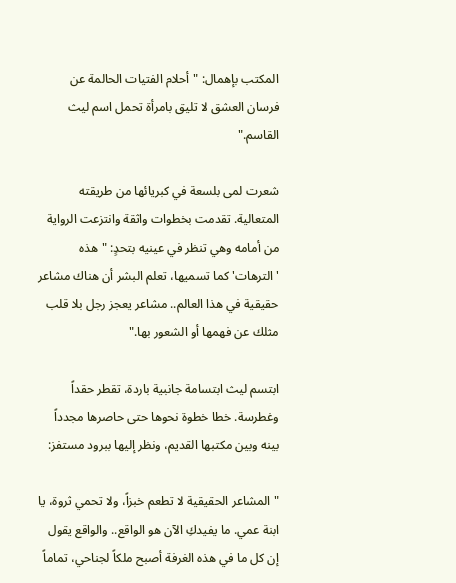المكتب بإهمال: "أحلام الفتيات الحالمة عن فرسان العشق لا تليق بامرأة تحمل اسم ليث القاسم."

شعرت لمى بلسعة في كبريائها من طريقته المتعالية. تقدمت بخطوات واثقة وانتزعت الرواية من أمامه وهي تنظر في عينيه بتحدٍ: "هذه 'الترهات' كما تسميها، تعلم البشر أن هناك مشاعر حقيقية في هذا العالم.. مشاعر يعجز رجل بلا قلب مثلك عن فهمها أو الشعور بها."

ابتسم ليث ابتسامة جانبية باردة، تقطر حقداً وغطرسة. خطا خطوة نحوها حتى حاصرها مجدداً بينه وبين مكتبها القديم، ونظر إليها ببرود مستفز:

"المشاعر الحقيقية لا تطعم خبزاً، ولا تحمي ثروة، يا ابنة عمي. ما يفيدكِ الآن هو الواقع.. والواقع يقول إن كل ما في هذه الغرفة أصبح ملكاً لجناحي، تماماً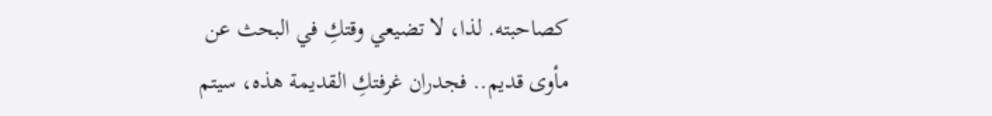كصاحبته. لذا، لا تضيعي وقتكِ في البحث عن مأوى قديم.. فجدران غرفتكِ القديمة هذه، سيتم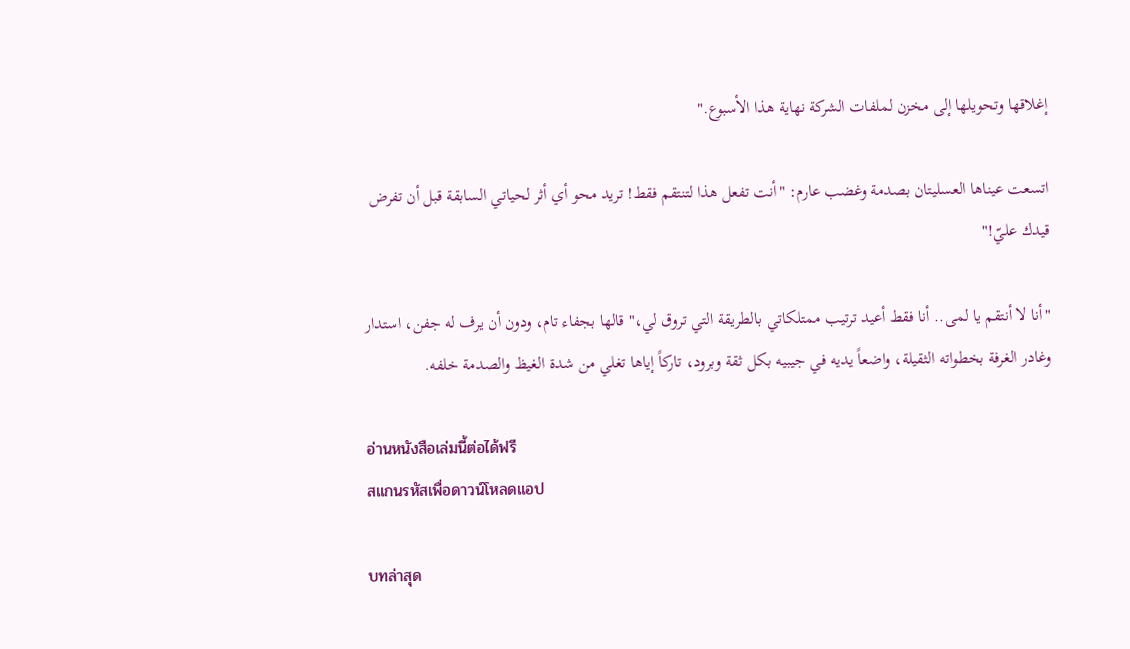إغلاقها وتحويلها إلى مخزن لملفات الشركة نهاية هذا الأسبوع."

اتسعت عيناها العسليتان بصدمة وغضب عارم: "أنت تفعل هذا لتنتقم فقط! تريد محو أي أثر لحياتي السابقة قبل أن تفرض قيدك عليّ!"

"أنا لا أنتقم يا لمى.. أنا فقط أعيد ترتيب ممتلكاتي بالطريقة التي تروق لي،" قالها بجفاء تام، ودون أن يرف له جفن، استدار وغادر الغرفة بخطواته الثقيلة، واضعاً يديه في جيبيه بكل ثقة وبرود، تاركاً إياها تغلي من شدة الغيظ والصدمة خلفه.

อ่านหนังสือเล่มนี้ต่อได้ฟรี
สแกนรหัสเพื่อดาวน์โหลดแอป

บทล่าสุด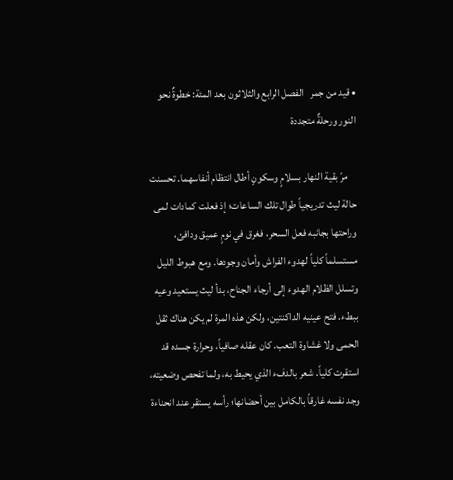• قيد من جمر   الفصل الرابع والثلاثون بعد المئة: خطوةٌ نحو النور ورحلةٌ متجددة

    مرّ بقية النهار بسلامٍ وسكونٍ أطال انتظام أنفاسهما. تحسنت حالة ليث تدريجياً طوال تلك الساعات؛ إذ فعلت كمادات لمى وراحتها بجانبه فعل السحر، فغرق في نومٍ عميق ودافئ، مستسلماً كلياً لهدوء الفراش وأمان وجودها. ومع هبوط الليل وتسلل الظلام الهدوء إلى أرجاء الجناح، بدأ ليث يستعيد وعيه ببطء. فتح عينيه الداكنتين، ولكن هذه المرة لم يكن هناك ثقل الحمى ولا غشاوة التعب. كان عقله صافياً، وحرارة جسده قد استقرت كلياً. شعر بالدفء الذي يحيط به، ولما تفحص وضعيته، وجد نفسه غارقاً بالكامل بين أحضانها؛ رأسه يستقر عند انحناءة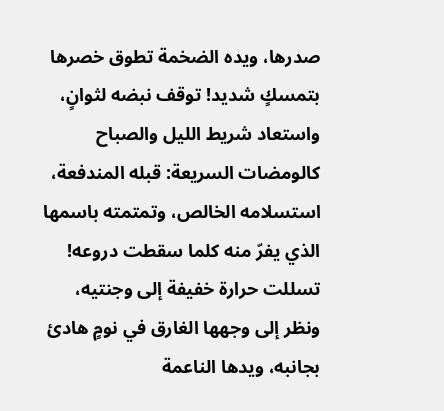صدرها، ويده الضخمة تطوق خصرها بتمسكٍ شديد! توقف نبضه لثوانٍ، واستعاد شريط الليل والصباح كالومضات السريعة: قبله المندفعة، استسلامه الخالص، وتمتمته باسمها الذي يفرّ منه كلما سقطت دروعه! تسللت حرارة خفيفة إلى وجنتيه، ونظر إلى وجهها الغارق في نومٍ هادئ بجانبه، ويدها الناعمة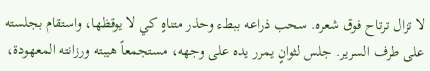لا تزال ترتاح فوق شعره. سحب ذراعه ببطء وحذر متناهٍ كي لا يوقظها، واستقام بجلسته على طرف السرير. جلس لثوانٍ يمرر يده على وجهه، مستجمعاً هيبته ورزانته المعهودة،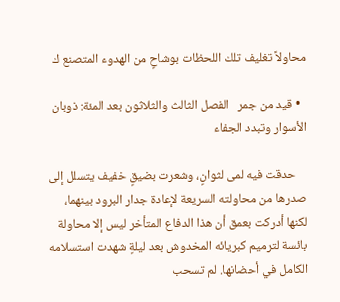محاولاً تغليف تلك اللحظات بوشاحٍ من الهدوء المتصنع ك

  • قيد من جمر   الفصل الثالث والثلاثون بعد المئة: ذوبان الأسوار وتبدد الجفاء

    حدقت فيه لمى لثوانٍ، وشعرت بضيقٍ خفيف يتسلل إلى صدرها من محاولته السريعة لإعادة جدار البرود بينهما، لكنها أدركت بعمق أن هذا الدفاع المتأخر ليس إلا محاولة بائسة لترميم كبريائه المخدوش بعد ليلةٍ شهدت استسلامه الكامل في أحضانها. لم تسحب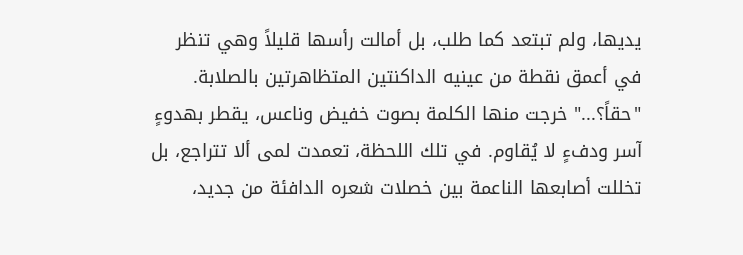يديها، ولم تبتعد كما طلب، بل أمالت رأسها قليلاً وهي تنظر في أعمق نقطة من عينيه الداكنتين المتظاهرتين بالصلابة. "حقاً؟..." خرجت منها الكلمة بصوت خفيض وناعس، يقطر بهدوءٍ آسر ودفءٍ لا يُقاوم. في تلك اللحظة، تعمدت لمى ألا تتراجع، بل تخللت أصابعها الناعمة بين خصلات شعره الدافئة من جديد،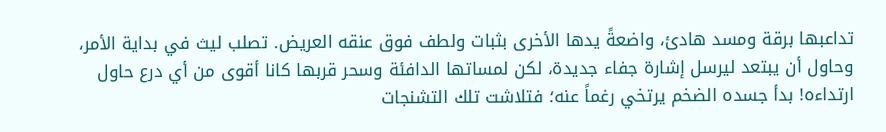تداعبها برقة ومسد هادئ، واضعةً يدها الأخرى بثبات ولطف فوق عنقه العريض. تصلب ليث في بداية الأمر، وحاول أن يبتعد ليرسل إشارة جفاء جديدة، لكن لمساتها الدافئة وسحر قربها كانا أقوى من أي درع حاول ارتداءه! بدأ جسده الضخم يرتخي رغماً عنه؛ فتلاشت تلك التشنجات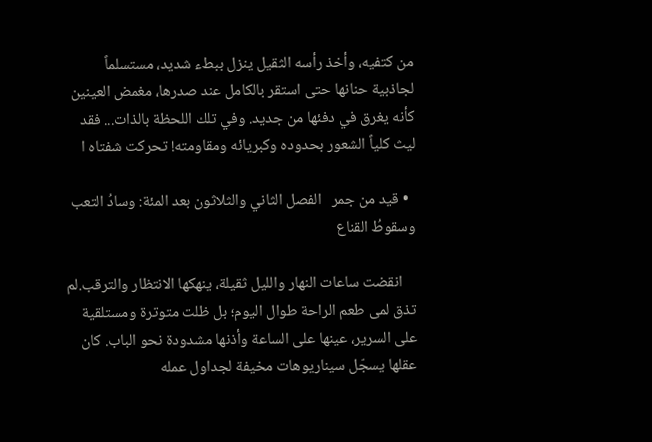من كتفيه، وأخذ رأسه الثقيل ينزل ببطء شديد، مستسلماً لجاذبية حنانها حتى استقر بالكامل عند صدرها، مغمض العينين كأنه يغرق في دفئها من جديد. وفي تلك اللحظة بالذات... فقد ليث كلياً الشعور بحدوده وكبريائه ومقاومته! تحركت شفتاه ا

  • قيد من جمر   الفصل الثاني والثلاثون بعد المئة: وسادُ التعب وسقوطُ القناع

    انقضت ساعات النهار والليل ثقيلة، ينهكها الانتظار والترقب.لم تذق لمى طعم الراحة طوال اليوم؛ بل ظلت متوترة ومستلقية على السرير، عينها على الساعة وأذنها مشدودة نحو الباب. كان عقلها يسجّل سيناريوهات مخيفة لجداول عمله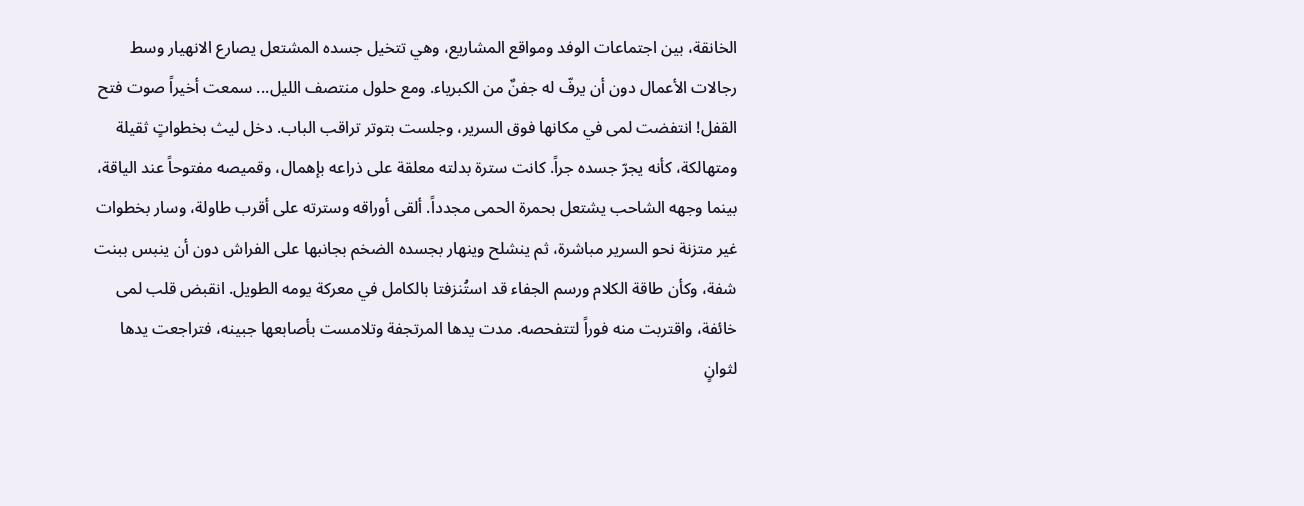الخانقة، بين اجتماعات الوفد ومواقع المشاريع، وهي تتخيل جسده المشتعل يصارع الانهيار وسط رجالات الأعمال دون أن يرفّ له جفنٌ من الكبرياء. ومع حلول منتصف الليل... سمعت أخيراً صوت فتح القفل! انتفضت لمى في مكانها فوق السرير، وجلست بتوتر تراقب الباب. دخل ليث بخطواتٍ ثقيلة ومتهالكة، كأنه يجرّ جسده جراً. كانت سترة بدلته معلقة على ذراعه بإهمال، وقميصه مفتوحاً عند الياقة، بينما وجهه الشاحب يشتعل بحمرة الحمى مجدداً. ألقى أوراقه وسترته على أقرب طاولة، وسار بخطوات غير متزنة نحو السرير مباشرة، ثم ينشلح وينهار بجسده الضخم بجانبها على الفراش دون أن ينبس ببنت شفة، وكأن طاقة الكلام ورسم الجفاء قد استُنزفتا بالكامل في معركة يومه الطويل. انقبض قلب لمى خائفة، واقتربت منه فوراً لتتفحصه. مدت يدها المرتجفة وتلامست بأصابعها جبينه، فتراجعت يدها لثوانٍ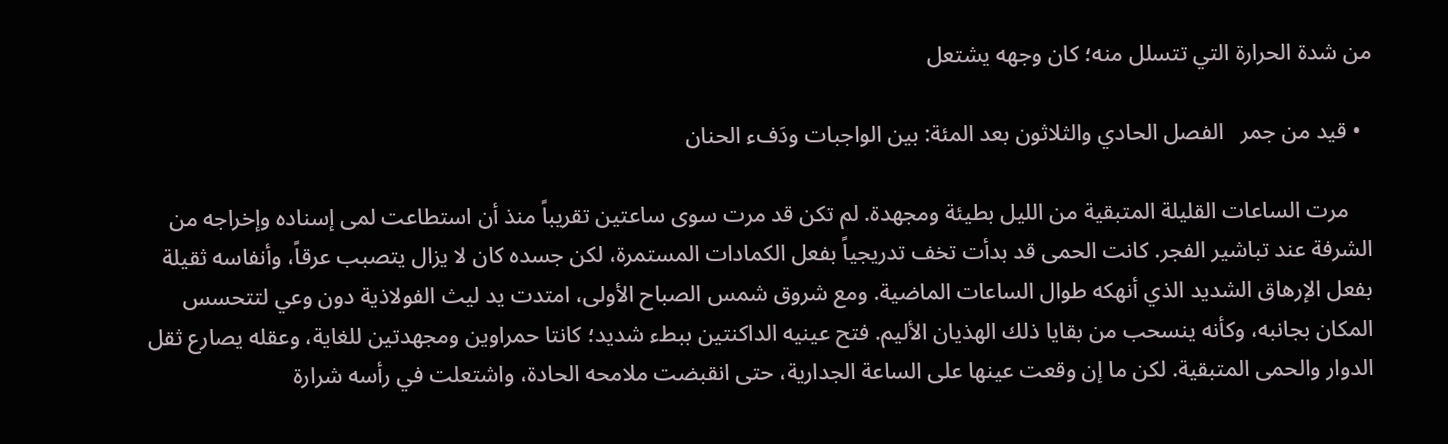من شدة الحرارة التي تتسلل منه؛ كان وجهه يشتعل

  • قيد من جمر   الفصل الحادي والثلاثون بعد المئة: بين الواجبات ودَفء الحنان

    مرت الساعات القليلة المتبقية من الليل بطيئة ومجهدة. لم تكن قد مرت سوى ساعتين تقريباً منذ أن استطاعت لمى إسناده وإخراجه من الشرفة عند تباشير الفجر. كانت الحمى قد بدأت تخف تدريجياً بفعل الكمادات المستمرة، لكن جسده كان لا يزال يتصبب عرقاً، وأنفاسه ثقيلة بفعل الإرهاق الشديد الذي أنهكه طوال الساعات الماضية. ومع شروق شمس الصباح الأولى، امتدت يد ليث الفولاذية دون وعي لتتحسس المكان بجانبه، وكأنه ينسحب من بقايا ذلك الهذيان الأليم. فتح عينيه الداكنتين ببطء شديد؛ كانتا حمراوين ومجهدتين للغاية، وعقله يصارع ثقل الدوار والحمى المتبقية. لكن ما إن وقعت عينها على الساعة الجدارية، حتى انقبضت ملامحه الحادة، واشتعلت في رأسه شرارة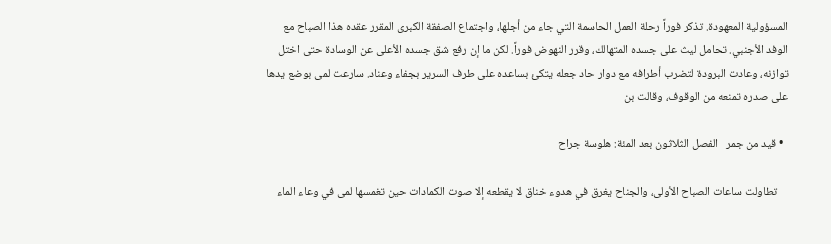المسؤولية المعهودة. تذكر فوراً رحلة العمل الحاسمة التي جاء من أجلها، واجتماع الصفقة الكبرى المقرر عقده هذا الصباح مع الوفد الأجنبي. تحامل ليث على جسده المتهالك، وقرر النهوض فوراً. لكن ما إن رفع شق جسده الأعلى عن الوسادة حتى اختل توازنه، وعادت البرودة لتضرب أطرافه مع دوار حاد جعله يتكئ بساعده على طرف السرير بجفاء وعناد. سارعت لمى بوضع يدها على صدره تمنعه من الوقوف، وقالت بن

  • قيد من جمر   الفصل الثلاثون بعد المئة: هلوسة جراح

    تطاولت ساعات الصباح الأولى، والجناح يغرق في هدوء خناق لا يقطعه إلا صوت الكمادات حين تغمسها لمى في وعاء الماء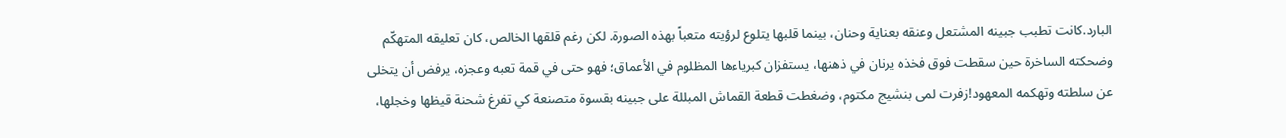البارد.كانت تطبب جبينه المشتعل وعنقه بعناية وحنان، بينما قلبها يتلوع لرؤيته متعباً بهذه الصورة. لكن رغم قلقها الخالص، كان تعليقه المتهكّم وضحكته الساخرة حين سقطت فوق فخذه يرنان في ذهنها، يستفزان كبرياءها المظلوم في الأعماق؛ فهو حتى في قمة تعبه وعجزه، يرفض أن يتخلى عن سلطته وتهكمه المعهود!زفرت لمى بنشيج مكتوم، وضغطت قطعة القماش المبللة على جبينه بقسوة متصنعة كي تفرغ شحنة قيظها وخجلها،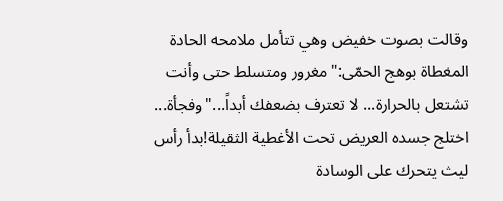وقالت بصوت خفيض وهي تتأمل ملامحه الحادة المغطاة بوهج الحمّى:"مغرور ومتسلط حتى وأنت تشتعل بالحرارة... لا تعترف بضعفك أبداً..."وفجأة... اختلج جسده العريض تحت الأغطية الثقيلة!بدأ رأس ليث يتحرك على الوسادة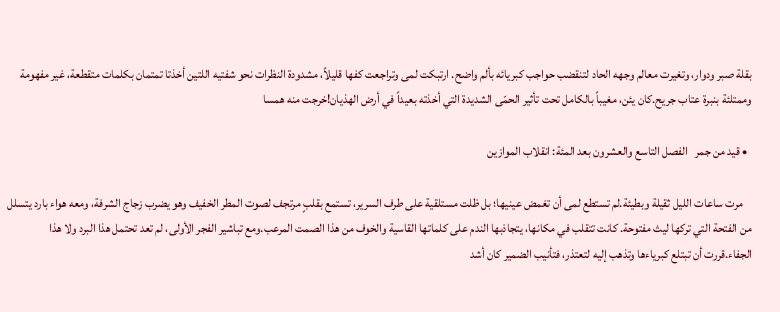بقلة صبر ودوار، وتغيرت معالم وجهه الحاد لتنقضب حواجب كبريائه بألم واضح. ارتبكت لمى وتراجعت كفها قليلاً، مشدودة النظرات نحو شفتيه اللتين أخذتا تمتمان بكلمات متقطعة، غير مفهومة وممتلئة بنبرة عتاب جريح.كان يئن، مغيباً بالكامل تحت تأثير الحمّى الشديدة التي أخذته بعيداً في أرض الهذيان!خرجت منه همسا

  • قيد من جمر   الفصل التاسع والعشرون بعد المئة: انقلاب الموازين

    مرت ساعات الليل ثقيلة وبطيئة.لم تستطع لمى أن تغمض عينيها؛ بل ظلت مستلقية على طرف السرير، تستمع بقلبٍ مرتجف لصوت المطر الخفيف وهو يضرب زجاج الشرفة، ومعه هواء بارد يتسلل من الفتحة التي تركها ليث مفتوحة. كانت تتقلب في مكانها، يتجاذبها الندم على كلماتها القاسية والخوف من هذا الصمت المرعب.ومع تباشير الفجر الأولى، لم تعد تحتمل هذا البرد ولا هذا الجفاء.قررت أن تبتلع كبرياءها وتذهب إليه لتعتذر، فتأنيب الضمير كان أشد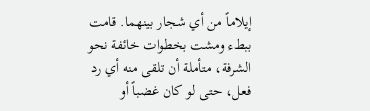إيلاماً من أي شجار بينهما. قامت ببطء ومشت بخطوات خائفة نحو الشرفة، متأملة أن تلقى منه أي رد فعل، حتى لو كان غضباً أو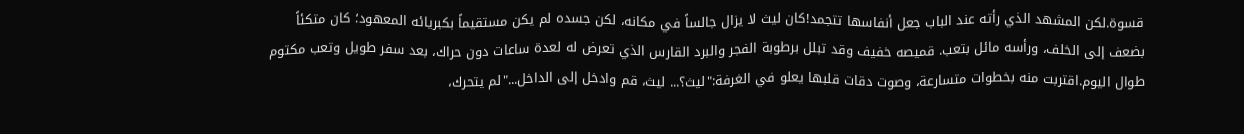قسوة.لكن المشهد الذي رأته عند الباب جعل أنفاسها تتجمد!كان ليث لا يزال جالساً في مكانه، لكن جسده لم يكن مستقيماً بكبريائه المعهود؛ كان متكئاً بضعف إلى الخلف، ورأسه مائل بتعب. قميصه خفيف وقد تبلل برطوبة الفجر والبرد القارس الذي تعرض له لعدة ساعات دون حراك، بعد سفر طويل وتعب مكتوم طوال اليوم.اقتربت منه بخطوات متسارعة، وصوت دقات قلبها يعلو في الغرفة:"ليث؟... ليث، قم وادخل إلى الداخل..."لم يتحرك،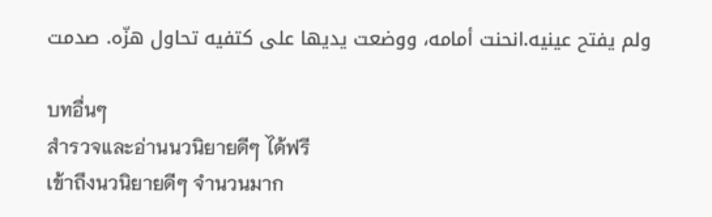ولم يفتح عينيه.انحنت أمامه، ووضعت يديها على كتفيه تحاول هزّه. صدمت

บทอื่นๆ
สำรวจและอ่านนวนิยายดีๆ ได้ฟรี
เข้าถึงนวนิยายดีๆ จำนวนมาก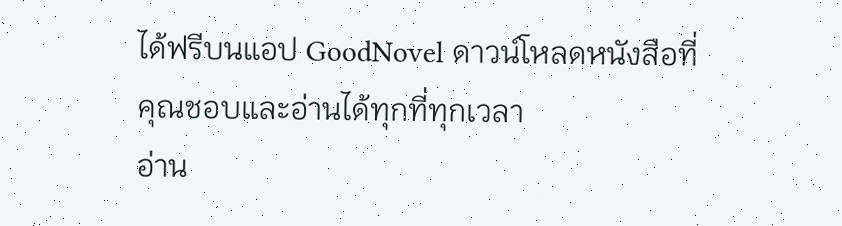ได้ฟรีบนแอป GoodNovel ดาวน์โหลดหนังสือที่คุณชอบและอ่านได้ทุกที่ทุกเวลา
อ่าน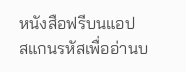หนังสือฟรีบนแอป
สแกนรหัสเพื่ออ่านบ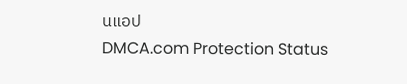นแอป
DMCA.com Protection Status